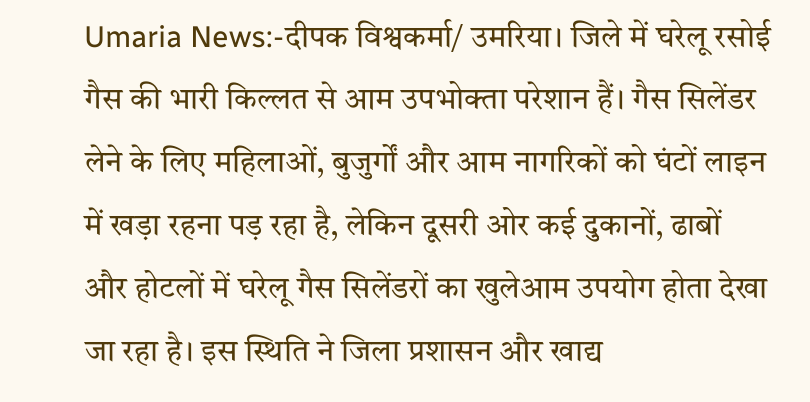Umaria News:-दीपक विश्वकर्मा/ उमरिया। जिले में घरेलू रसोई गैस की भारी किल्लत से आम उपभोक्ता परेशान हैं। गैस सिलेंडर लेने के लिए महिलाओं, बुजुर्गों और आम नागरिकों को घंटों लाइन में खड़ा रहना पड़ रहा है, लेकिन दूसरी ओर कई दुकानों, ढाबों और होटलों में घरेलू गैस सिलेंडरों का खुलेआम उपयोग होता देखा जा रहा है। इस स्थिति ने जिला प्रशासन और खाद्य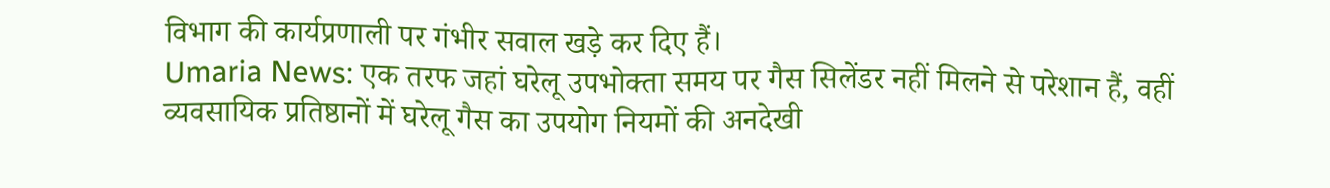विभाग की कार्यप्रणाली पर गंभीर सवाल खड़े कर दिए हैं।
Umaria News: एक तरफ जहां घरेलू उपभोक्ता समय पर गैस सिलेंडर नहीं मिलने से परेशान हैं, वहीं व्यवसायिक प्रतिष्ठानों में घरेलू गैस का उपयोग नियमों की अनदेखी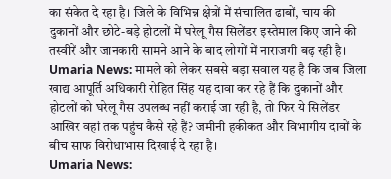का संकेत दे रहा है। जिले के विभिन्न क्षेत्रों में संचालित ढाबों, चाय की दुकानों और छोटे-बड़े होटलों में घरेलू गैस सिलेंडर इस्तेमाल किए जाने की तस्वीरें और जानकारी सामने आने के बाद लोगों में नाराजगी बढ़ रही है।
Umaria News: मामले को लेकर सबसे बड़ा सवाल यह है कि जब जिला खाद्य आपूर्ति अधिकारी रोहित सिंह यह दावा कर रहे हैं कि दुकानों और होटलों को घरेलू गैस उपलब्ध नहीं कराई जा रही है, तो फिर ये सिलेंडर आखिर वहां तक पहुंच कैसे रहे हैं? जमीनी हकीकत और विभागीय दावों के बीच साफ विरोधाभास दिखाई दे रहा है।
Umaria News: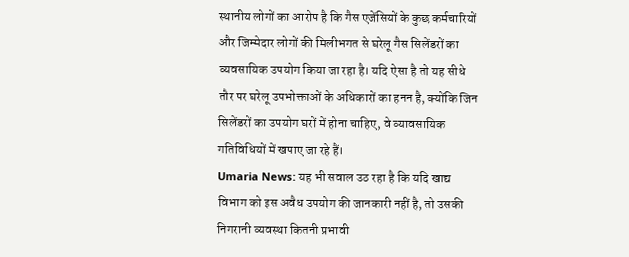स्थानीय लोगों का आरोप है कि गैस एजेंसियों के कुछ कर्मचारियों और जिम्मेदार लोगों की मिलीभगत से घरेलू गैस सिलेंडरों का व्यवसायिक उपयोग किया जा रहा है। यदि ऐसा है तो यह सीधे तौर पर घरेलू उपभोक्ताओं के अधिकारों का हनन है, क्योंकि जिन सिलेंडरों का उपयोग घरों में होना चाहिए, वे व्यावसायिक गतिविधियों में खपाए जा रहे हैं।
Umaria News: यह भी सवाल उठ रहा है कि यदि खाद्य विभाग को इस अवैध उपयोग की जानकारी नहीं है, तो उसकी निगरानी व्यवस्था कितनी प्रभावी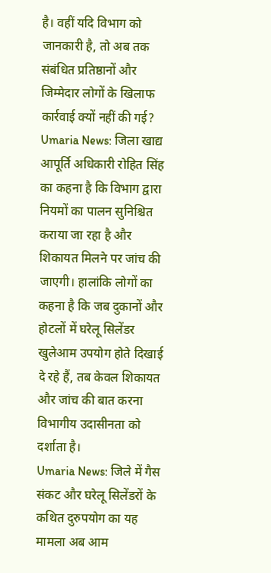है। वहीं यदि विभाग को जानकारी है, तो अब तक संबंधित प्रतिष्ठानों और जिम्मेदार लोगों के खिलाफ कार्रवाई क्यों नहीं की गई?
Umaria News: जिला खाद्य आपूर्ति अधिकारी रोहित सिंह का कहना है कि विभाग द्वारा नियमों का पालन सुनिश्चित कराया जा रहा है और शिकायत मिलने पर जांच की जाएगी। हालांकि लोगों का कहना है कि जब दुकानों और होटलों में घरेलू सिलेंडर खुलेआम उपयोग होते दिखाई दे रहे हैं, तब केवल शिकायत और जांच की बात करना विभागीय उदासीनता को दर्शाता है।
Umaria News: जिले में गैस संकट और घरेलू सिलेंडरों के कथित दुरुपयोग का यह मामला अब आम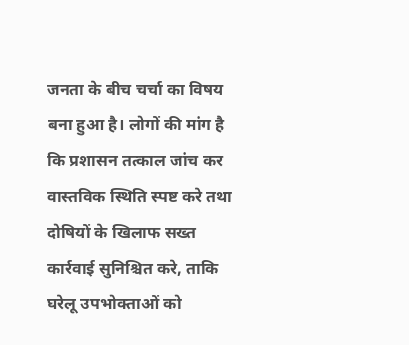जनता के बीच चर्चा का विषय बना हुआ है। लोगों की मांग है कि प्रशासन तत्काल जांच कर वास्तविक स्थिति स्पष्ट करे तथा दोषियों के खिलाफ सख्त कार्रवाई सुनिश्चित करे, ताकि घरेलू उपभोक्ताओं को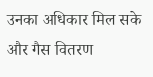उनका अधिकार मिल सके और गैस वितरण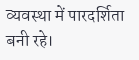व्यवस्था में पारदर्शिता बनी रहे।